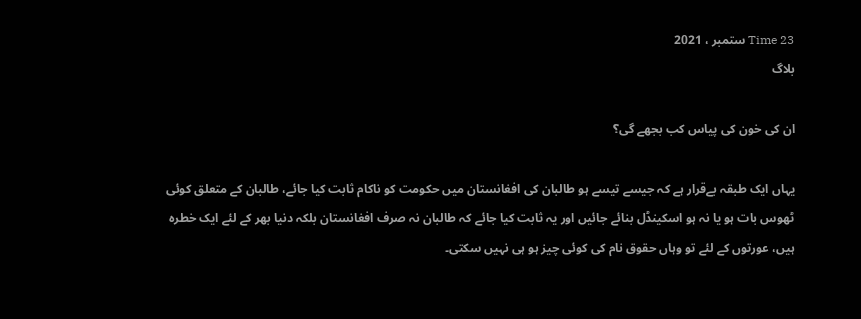Time 23 ستمبر ، 2021
بلاگ

ان کی خون کی پیاس کب بجھے گی؟

یہاں ایک طبقہ بےقرار ہے کہ جیسے تیسے ہو طالبان کی افغانستان میں حکومت کو ناکام ثابت کیا جائے، طالبان کے متعلق کوئی ٹھوس بات ہو یا نہ ہو اسکینڈل بنائے جائیں اور یہ ثابت کیا جائے کہ طالبان نہ صرف افغانستان بلکہ دنیا بھر کے لئے ایک خطرہ ہیں، عورتوں کے لئے تو وہاں حقوق نام کی کوئی چیز ہو ہی نہیں سکتی۔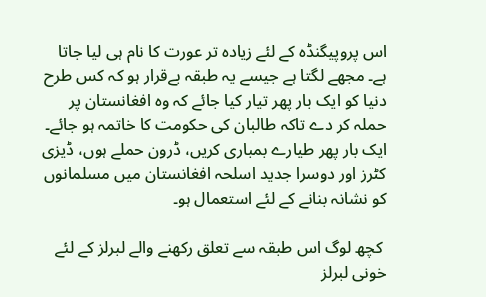اس پروپیگنڈہ کے لئے زیادہ تر عورت کا نام ہی لیا جاتا ہے۔ مجھے لگتا ہے جیسے یہ طبقہ بےقرار ہو کہ کس طرح دنیا کو ایک بار پھر تیار کیا جائے کہ وہ افغانستان پر حملہ کر دے تاکہ طالبان کی حکومت کا خاتمہ ہو جائے۔ ایک بار پھر طیارے بمباری کریں، ڈرون حملے ہوں، ڈیزی کٹرز اور دوسرا جدید اسلحہ افغانستان میں مسلمانوں کو نشانہ بنانے کے لئے استعمال ہو۔

 کچھ لوگ اس طبقہ سے تعلق رکھنے والے لبرلز کے لئے خونی لبرلز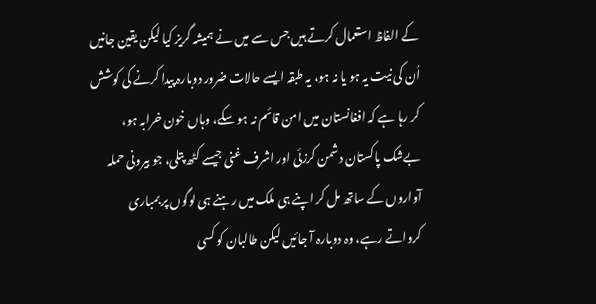کے الفاظ استعمال کرتے ہیں جس سے میں نے ہمیشہ گریز کیا لیکن یقین جانیں اُن کی نیت یہ ہو یا نہ ہو، یہ طبقہ ایسے حالات ضرور دوبارہ پیدا کرنے کی کوشش کر رہا ہے کہ افغانستان میں امن قائم نہ ہو سکے، وہاں خون خرابہ ہو، بےشک پاکستان دشمن کرزئی اور اشرف غنی جیسے کٹھ پتلی، جو بیرونی حملہ آواروں کے ساتھ مل کر اپنے ہی ملک میں رہنے ہی لوگوں پر بمباری کرواتے رہے، وہ دوبارہ آ جائیں لیکن طالبان کو کسی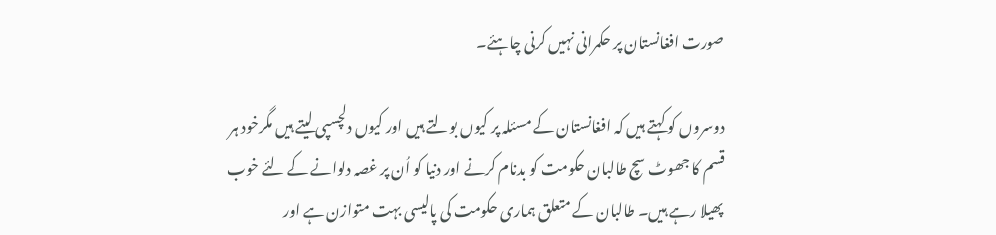صورت افغانستان پر حکمرانی نہیں کرنی چاہئے۔

دوسروں کو کہتے ہیں کہ افغانستان کے مسئلہ پر کیوں بولتے ہیں اور کیوں دلچسپی لیتے ہیں مگرخود ہر قسم کا جھوٹ سچ طالبان حکومت کو بدنام کرنے اور دنیا کو اُن پر غصہ دلوانے کے لئے خوب پھیلا رہے ہیں۔ طالبان کے متعلق ہماری حکومت کی پالیسی بہت متوازن ہے اور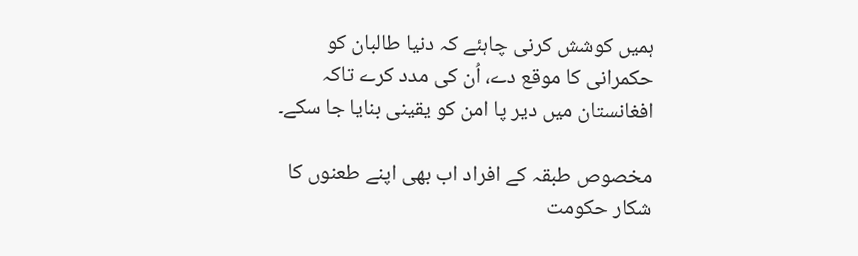ہمیں کوشش کرنی چاہئے کہ دنیا طالبان کو حکمرانی کا موقع دے، اُن کی مدد کرے تاکہ افغانستان میں دیر پا امن کو یقینی بنایا جا سکے۔

مخصوص طبقہ کے افراد اب بھی اپنے طعنوں کا شکار حکومت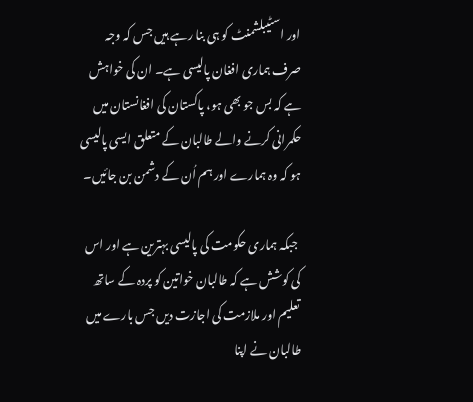اور اسٹیبلشمنٹ کو ہی بنا رہے ہیں جس کہ وجہ صرف ہماری افغان پالیسی ہے۔ ان کی خواہش ہے کہ بس جو بھی ہو، پاکستان کی افغانستان میں حکمرانی کرنے والے طالبان کے متعلق ایسی پالیسی ہو کہ وہ ہمارے اور ہم اُن کے دشمن بن جائیں۔

 جبکہ ہماری حکومت کی پالیسی بہترین ہے اور اس کی کوشش ہے کہ طالبان خواتین کو پردہ کے ساتھ تعلیم اور ملازمت کی اجازت دیں جس بارے میں طالبان نے اپنا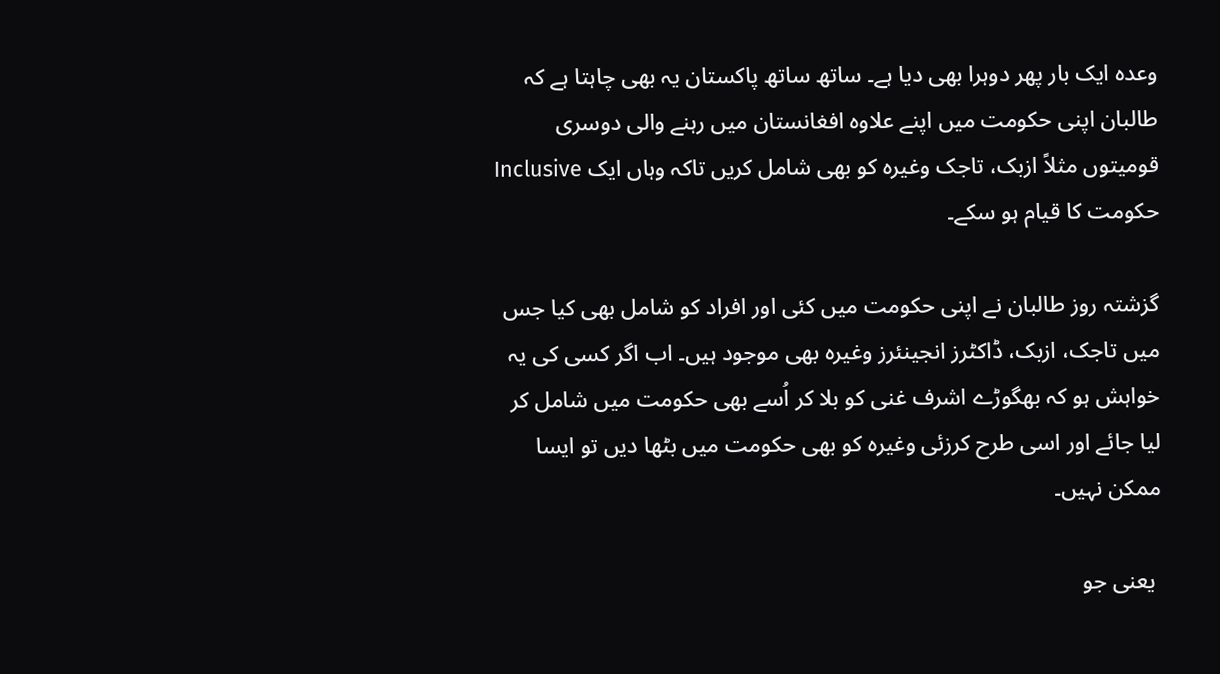وعدہ ایک بار پھر دوہرا بھی دیا ہے۔ ساتھ ساتھ پاکستان یہ بھی چاہتا ہے کہ طالبان اپنی حکومت میں اپنے علاوہ افغانستان میں رہنے والی دوسری قومیتوں مثلاً ازبک، تاجک وغیرہ کو بھی شامل کریں تاکہ وہاں ایک Inclusive حکومت کا قیام ہو سکے۔

گزشتہ روز طالبان نے اپنی حکومت میں کئی اور افراد کو شامل بھی کیا جس میں تاجک، ازبک، ڈاکٹرز انجینئرز وغیرہ بھی موجود ہیں۔ اب اگر کسی کی یہ خواہش ہو کہ بھگوڑے اشرف غنی کو بلا کر اُسے بھی حکومت میں شامل کر لیا جائے اور اسی طرح کرزئی وغیرہ کو بھی حکومت میں بٹھا دیں تو ایسا ممکن نہیں۔

 یعنی جو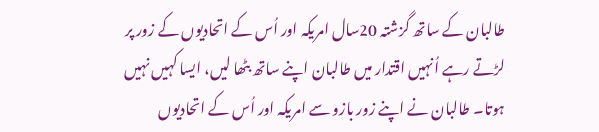طالبان کے ساتھ گزشتہ 20سال امریکہ اور اُس کے اتحادیوں کے زور پر لڑتے رہے اُنہیں اقتدار میں طالبان اپنے ساتھ بٹھا لیں، ایسا کہیں نہیں ہوتا۔ طالبان نے اپنے زور بازو سے امریکہ اور اُس کے اتحادیوں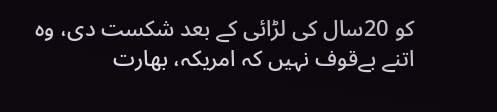کو 20سال کی لڑائی کے بعد شکست دی، وہ اتنے بےقوف نہیں کہ امریکہ، بھارت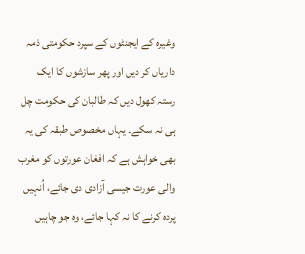وغیرہ کے ایجنٹوں کے سپرد حکومتی ذمہ داریاں کر دیں اور پھر سازشوں کا ایک رستہ کھول دیں کہ طالبان کی حکومت چل ہی نہ سکے۔ یہاں مخصوص طبقہ کی یہ بھی خواہش ہے کہ افغان عورتوں کو مغرب والی عورت جیسی آزادی دی جائے، اُنہیں پردہ کرنے کا نہ کہا جائے، وہ جو چاہیں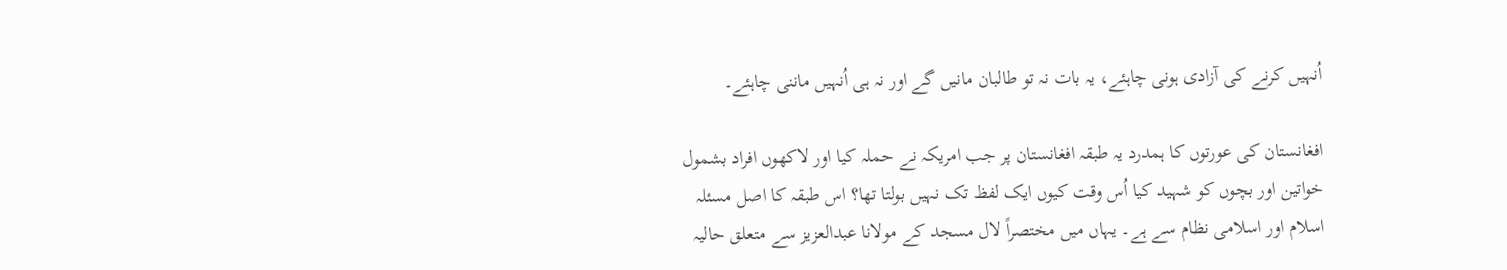اُنہیں کرنے کی آزادی ہونی چاہئے، یہ بات نہ تو طالبان مانیں گے اور نہ ہی اُنہیں ماننی چاہئے۔

افغانستان کی عورتوں کا ہمدرد یہ طبقہ افغانستان پر جب امریکہ نے حملہ کیا اور لاکھوں افراد بشمول خواتین اور بچوں کو شہید کیا اُس وقت کیوں ایک لفظ تک نہیں بولتا تھا؟ اس طبقہ کا اصل مسئلہ اسلام اور اسلامی نظام سے ہے۔ یہاں میں مختصراً لال مسجد کے مولانا عبدالعزیز سے متعلق حالیہ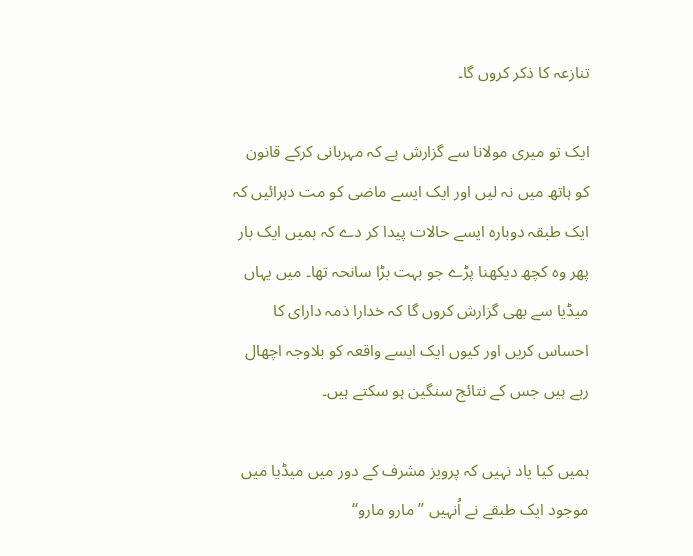تنازعہ کا ذکر کروں گا۔

ایک تو میری مولانا سے گزارش ہے کہ مہربانی کرکے قانون کو ہاتھ میں نہ لیں اور ایک ایسے ماضی کو مت دہرائیں کہ ایک طبقہ دوبارہ ایسے حالات پیدا کر دے کہ ہمیں ایک بار پھر وہ کچھ دیکھنا پڑے جو بہت بڑا سانحہ تھا۔ میں یہاں میڈیا سے بھی گزارش کروں گا کہ خدارا ذمہ دارای کا احساس کریں اور کیوں ایک ایسے واقعہ کو بلاوجہ اچھال رہے ہیں جس کے نتائج سنگین ہو سکتے ہیں۔

ہمیں کیا یاد نہیں کہ پرویز مشرف کے دور میں میڈیا میں موجود ایک طبقے نے اُنہیں ’’مارو مارو‘‘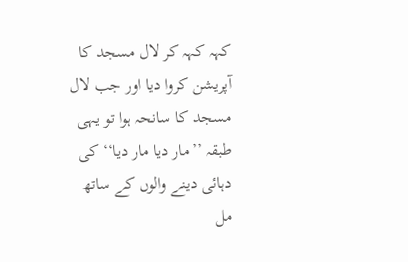کہہ کہہ کر لال مسجد کا آپریشن کروا دیا اور جب لال مسجد کا سانحہ ہوا تو یہی طبقہ ’’مار دیا مار دیا‘‘ کی دہائی دینے والوں کے ساتھ مل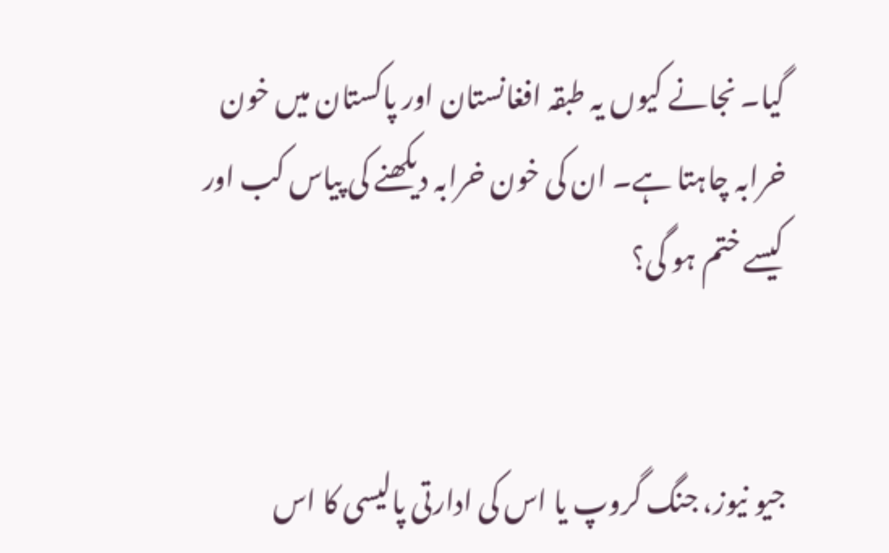گیا۔ نجانے کیوں یہ طبقہ افغانستان اور پاکستان میں خون خرابہ چاہتا ہے۔ ان کی خون خرابہ دیکھنے کی پیاس کب اور کیسے ختم ہو گی؟


جیو نیوز، جنگ گروپ یا اس کی ادارتی پالیسی کا اس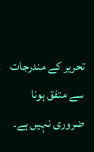تحریر کے مندرجات سے متفق ہونا ضروری نہیں ہے۔